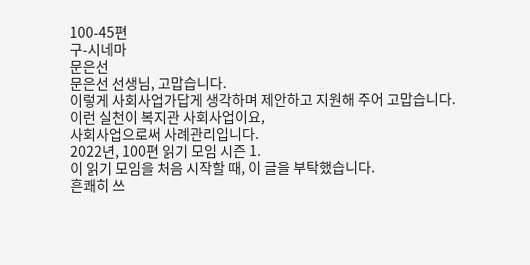100-45편
구-시네마
문은선
문은선 선생님, 고맙습니다.
이렇게 사회사업가답게 생각하며 제안하고 지원해 주어 고맙습니다.
이런 실천이 복지관 사회사업이요,
사회사업으로써 사례관리입니다.
2022년, 100편 읽기 모임 시즌 1.
이 읽기 모임을 처음 시작할 때, 이 글을 부탁했습니다.
흔쾌히 쓰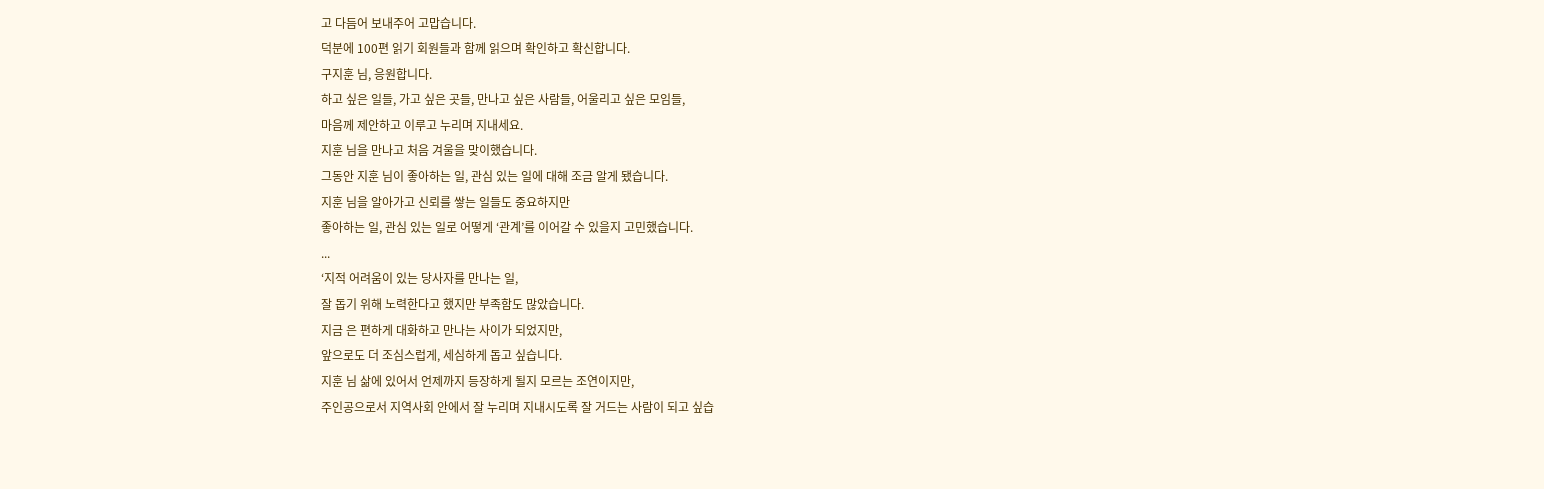고 다듬어 보내주어 고맙습니다.
덕분에 100편 읽기 회원들과 함께 읽으며 확인하고 확신합니다.
구지훈 님, 응원합니다.
하고 싶은 일들, 가고 싶은 곳들, 만나고 싶은 사람들, 어울리고 싶은 모임들,
마음께 제안하고 이루고 누리며 지내세요.
지훈 님을 만나고 처음 겨울을 맞이했습니다.
그동안 지훈 님이 좋아하는 일, 관심 있는 일에 대해 조금 알게 됐습니다.
지훈 님을 알아가고 신뢰를 쌓는 일들도 중요하지만
좋아하는 일, 관심 있는 일로 어떻게 ‘관계’를 이어갈 수 있을지 고민했습니다.
...
‘지적 어려움이 있는 당사자를 만나는 일,
잘 돕기 위해 노력한다고 했지만 부족함도 많았습니다.
지금 은 편하게 대화하고 만나는 사이가 되었지만,
앞으로도 더 조심스럽게, 세심하게 돕고 싶습니다.
지훈 님 삶에 있어서 언제까지 등장하게 될지 모르는 조연이지만,
주인공으로서 지역사회 안에서 잘 누리며 지내시도록 잘 거드는 사람이 되고 싶습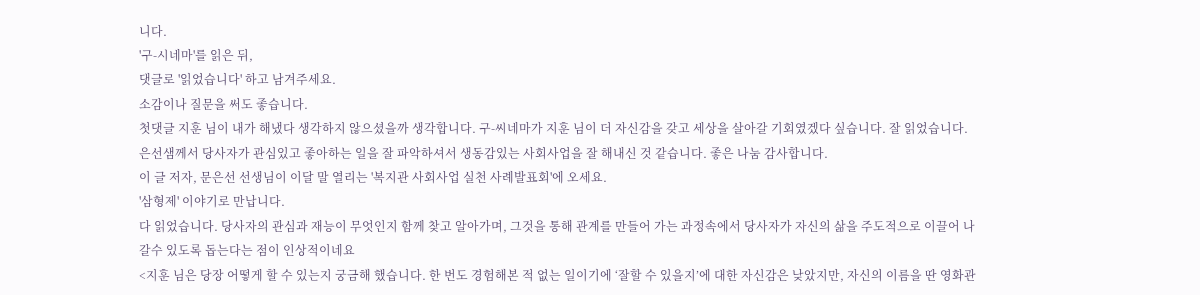니다.
'구-시네마'를 읽은 뒤,
댓글로 '읽었습니다' 하고 남겨주세요.
소감이나 질문을 써도 좋습니다.
첫댓글 지훈 님이 내가 해냈다 생각하지 않으셨을까 생각합니다. 구-씨네마가 지훈 님이 더 자신감을 갖고 세상을 살아갈 기회였겠다 싶습니다. 잘 읽었습니다.
은선샘께서 당사자가 관심있고 좋아하는 일을 잘 파악하셔서 생동감있는 사회사업을 잘 해내신 것 같습니다. 좋은 나눔 감사합니다.
이 글 저자, 문은선 선생님이 이달 말 열리는 '복지관 사회사업 실천 사례발표회'에 오세요.
'삼형제' 이야기로 만납니다.
다 읽었습니다. 당사자의 관심과 재능이 무엇인지 함께 찾고 알아가며, 그것을 통해 관계를 만들어 가는 과정속에서 당사자가 자신의 삶을 주도적으로 이끌어 나갈수 있도록 돕는다는 점이 인상적이네요
<지훈 님은 당장 어떻게 할 수 있는지 궁금해 했습니다. 한 번도 경험해본 적 없는 일이기에 ‘잘할 수 있을지’에 대한 자신감은 낮았지만, 자신의 이름을 딴 영화관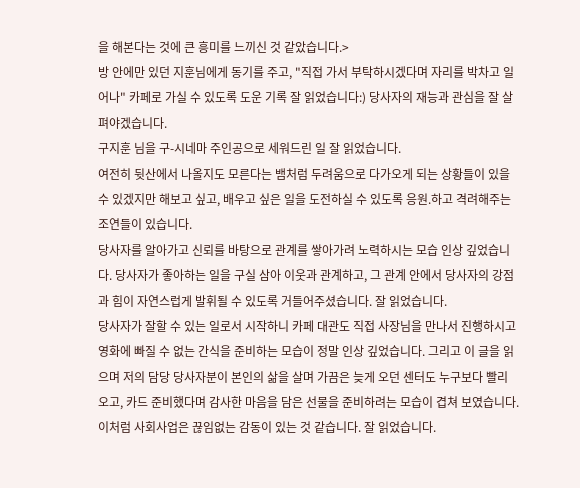을 해본다는 것에 큰 흥미를 느끼신 것 같았습니다.>
방 안에만 있던 지훈님에게 동기를 주고, "직접 가서 부탁하시겠다며 자리를 박차고 일어나" 카페로 가실 수 있도록 도운 기록 잘 읽었습니다:) 당사자의 재능과 관심을 잘 살펴야겠습니다.
구지훈 님을 구-시네마 주인공으로 세워드린 일 잘 읽었습니다.
여전히 뒷산에서 나올지도 모른다는 뱀처럼 두려움으로 다가오게 되는 상황들이 있을 수 있겠지만 해보고 싶고, 배우고 싶은 일을 도전하실 수 있도록 응원.하고 격려해주는 조연들이 있습니다.
당사자를 알아가고 신뢰를 바탕으로 관계를 쌓아가려 노력하시는 모습 인상 깊었습니다. 당사자가 좋아하는 일을 구실 삼아 이웃과 관계하고, 그 관계 안에서 당사자의 강점과 힘이 자연스럽게 발휘될 수 있도록 거들어주셨습니다. 잘 읽었습니다.
당사자가 잘할 수 있는 일로서 시작하니 카페 대관도 직접 사장님을 만나서 진행하시고 영화에 빠질 수 없는 간식을 준비하는 모습이 정말 인상 깊었습니다. 그리고 이 글을 읽으며 저의 담당 당사자분이 본인의 삶을 살며 가끔은 늦게 오던 센터도 누구보다 빨리 오고, 카드 준비했다며 감사한 마음을 담은 선물을 준비하려는 모습이 겹쳐 보였습니다. 이처럼 사회사업은 끊임없는 감동이 있는 것 같습니다. 잘 읽었습니다.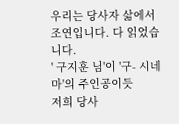우리는 당사자 삶에서 조연입니다. 다 읽었습니다.
' 구지훈 님'이 '구- 시네마'의 주인공이듯
저희 당사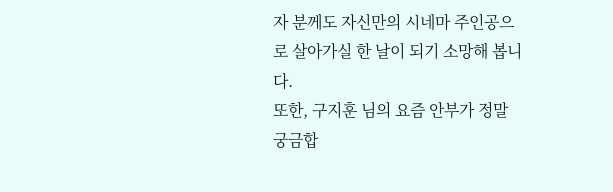자 분께도 자신만의 시네마 주인공으로 살아가실 한 날이 되기 소망해 봅니다.
또한, 구지훈 님의 요즘 안부가 정말 궁금합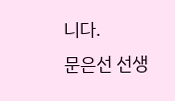니다.
문은선 선생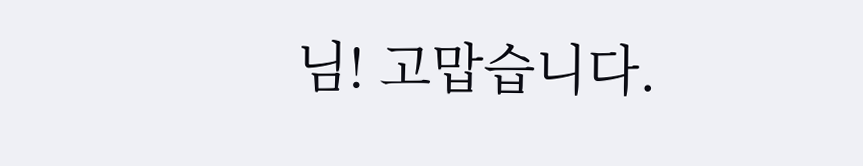님! 고맙습니다.